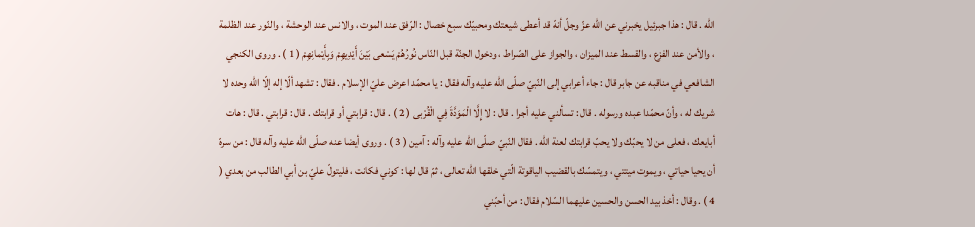اللّه . قال : هذا جبرئيل يخبرني عن اللّه عزّ وجلّ أنهّ قد أعطى شيعتك ومحبيّك سبع خصال : الرّفق عند الموت ، والانس عند الوحشة ، والنّور عند الظلمة ، والأمن عند الفزع ، والقسط عند الميزان ، والجواز على الصّراط ، ودخول الجنّة قبل النّاس نُورُهُمْ يَسْعى بَيْنَ أَيْدِيهِمْ وَبِأَيْمانِهِمْ ( 1 ) . وروى الكنجي الشافعي في مناقبه عن جابر قال : جاء أعرابي إلى النّبيّ صلّى اللّه عليه وآله فقال : يا محمّد اعرض عليّ الإسلام . فقال : تشهد ألّا إله إلّا اللّه وحده لا شريك له ، وأنّ محمّدا عبده ورسوله . قال : تسألني عليه أجرا . قال : لا إِلَّا الْمَوَدَّةَ فِي الْقُرْبى ( 2 ) . قال : قرابتي أو قرابتك . قال : قرابتي . قال : هات أبايعك ، فعلى من لا يحبّك ولا يحبّ قرابتك لعنة اللّه . فقال النّبيّ صلّى اللّه عليه وآله : آمين ( 3 ) . وروى أيضا عنه صلّى اللّه عليه وآله قال : من سرهّ أن يحيا حياتي ، ويموت ميتتي ، ويتمسّك بالقضيب الياقوتة الّتي خلقها اللّه تعالى ، ثمّ قال لها : كوني فكانت ، فليتولّ عليّ بن أبي الطالب من بعدي ( 4 ) . وقال : أخذ بيد الحسن والحسين عليهما السّلام فقال : من أحبّني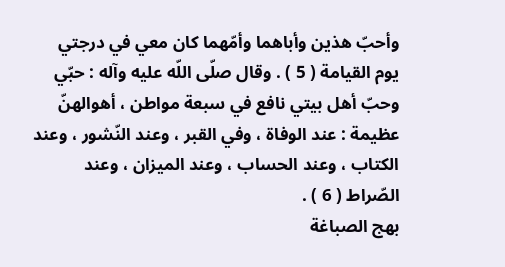وأحبّ هذين وأباهما وأمّهما كان معي في درجتي يوم القيامة ( 5 ) . وقال صلّى اللّه عليه وآله : حبّي وحبّ أهل بيتي نافع في سبعة مواطن ، أهوالهنّ عظيمة : عند الوفاة ، وفي القبر ، وعند النّشور ، وعند الكتاب ، وعند الحساب ، وعند الميزان ، وعند الصّراط ( 6 ) .
بهج الصباغة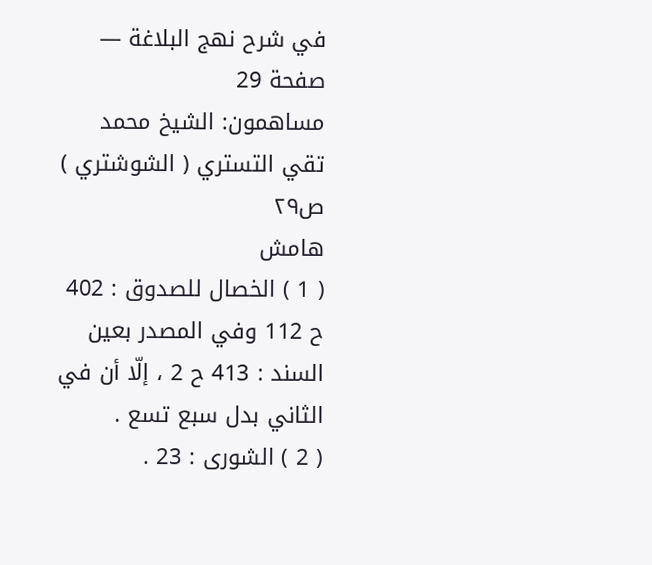في شرح نهج البلاغة — صفحة 29
مساهمون: الشيخ محمد تقي التستري ( الشوشتري )
ص٢٩
هامش
( 1 ) الخصال للصدوق : 402 ح 112 وفي المصدر بعين السند : 413 ح 2 ، إلّا أن في الثاني بدل سبع تسع .
( 2 ) الشورى : 23 .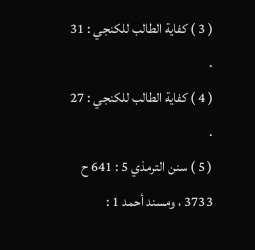( 3 ) كفاية الطالب للكنجي : 31 .
( 4 ) كفاية الطالب للكنجي : 27 .
( 5 ) سنن الترمذي 5 : 641 ح 3733 ، ومسند أحمد 1 :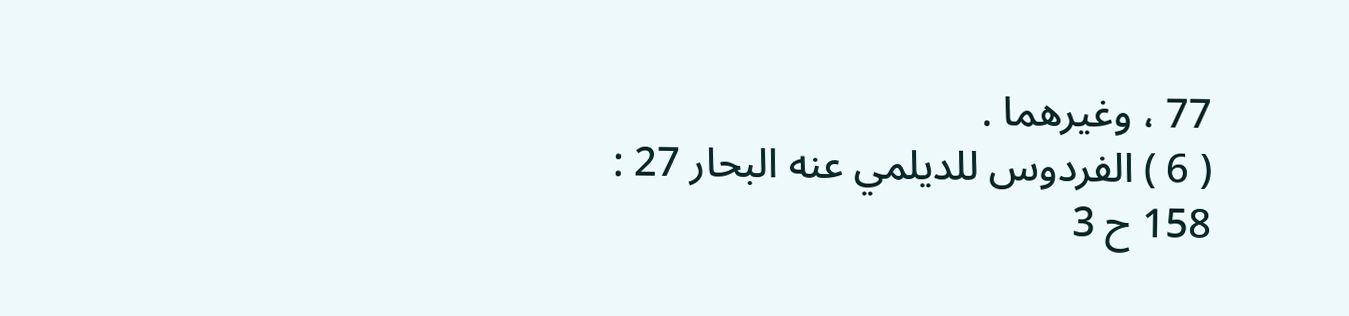77 ، وغيرهما .
( 6 ) الفردوس للديلمي عنه البحار 27 : 158 ح 3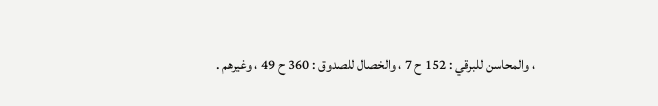، والمحاسن للبرقي : 152 ح 7 ، والخصال للصدوق : 360 ح 49 ، وغيرهم .